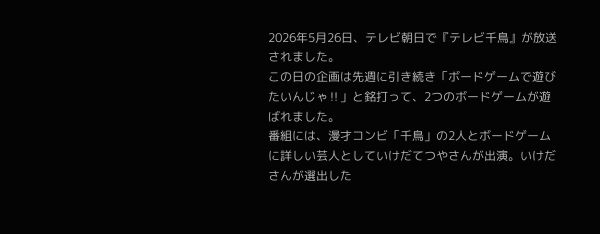2026年5月26日、テレビ朝日で『テレビ千鳥』が放送されました。
この日の企画は先週に引き続き「ボードゲームで遊びたいんじゃ‼」と銘打って、2つのボードゲームが遊ばれました。
番組には、漫才コンビ「千鳥」の2人とボードゲームに詳しい芸人としていけだてつやさんが出演。いけださんが選出した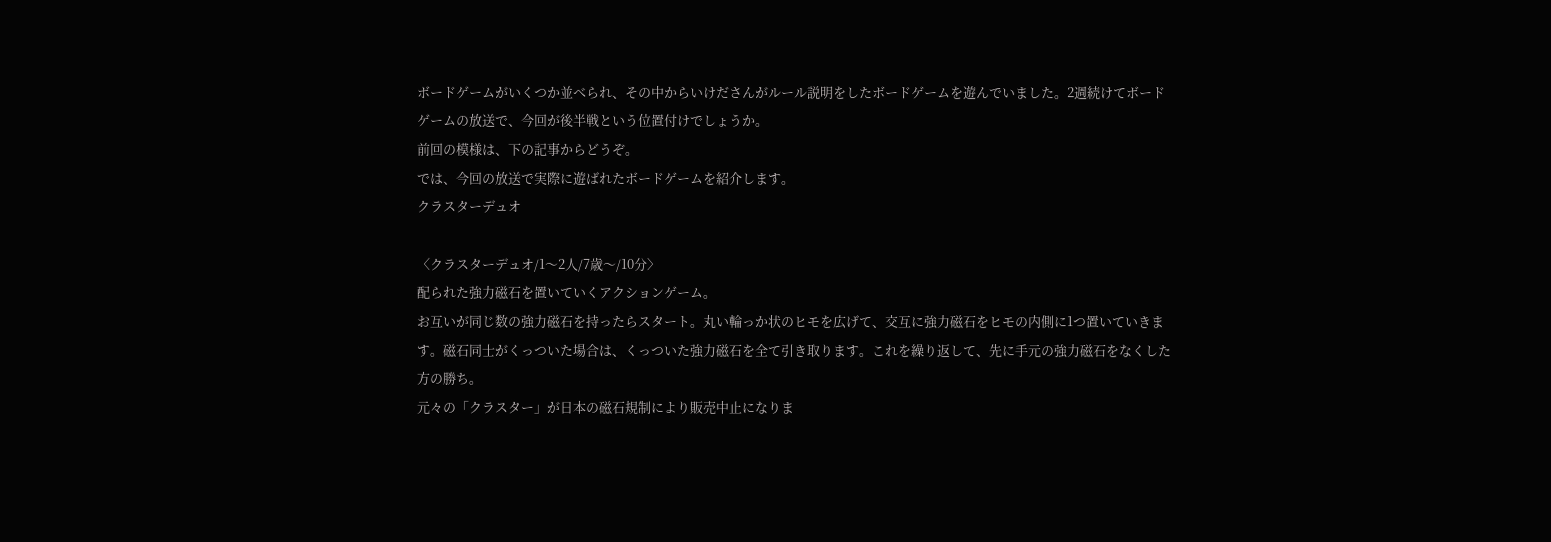ボードゲームがいくつか並べられ、その中からいけださんがルール説明をしたボードゲームを遊んでいました。2週続けてボードゲームの放送で、今回が後半戦という位置付けでしょうか。
前回の模様は、下の記事からどうぞ。
では、今回の放送で実際に遊ばれたボードゲームを紹介します。
クラスターデュオ

〈クラスターデュオ/1〜2人/7歳〜/10分〉
配られた強力磁石を置いていくアクションゲーム。
お互いが同じ数の強力磁石を持ったらスタート。丸い輪っか状のヒモを広げて、交互に強力磁石をヒモの内側に1つ置いていきます。磁石同士がくっついた場合は、くっついた強力磁石を全て引き取ります。これを繰り返して、先に手元の強力磁石をなくした方の勝ち。
元々の「クラスター」が日本の磁石規制により販売中止になりま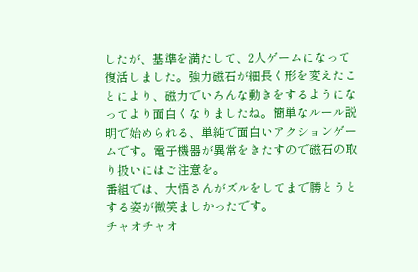したが、基準を満たして、2人ゲームになって復活しました。強力磁石が細長く形を変えたことにより、磁力でいろんな動きをするようになってより面白くなりましたね。簡単なルール説明で始められる、単純で面白いアクションゲームです。電子機器が異常をきたすので磁石の取り扱いにはご注意を。
番組では、大悟さんがズルをしてまで勝とうとする姿が微笑ましかったです。
チャオチャオ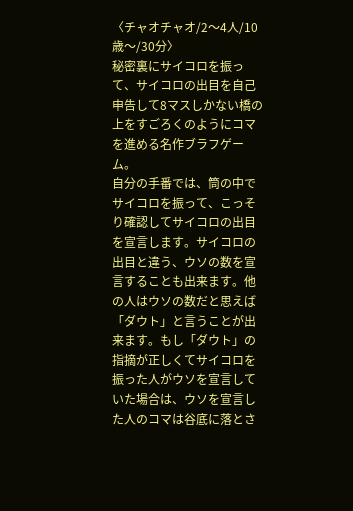〈チャオチャオ/2〜4人/10歳〜/30分〉
秘密裏にサイコロを振って、サイコロの出目を自己申告して8マスしかない橋の上をすごろくのようにコマを進める名作ブラフゲーム。
自分の手番では、筒の中でサイコロを振って、こっそり確認してサイコロの出目を宣言します。サイコロの出目と違う、ウソの数を宣言することも出来ます。他の人はウソの数だと思えば「ダウト」と言うことが出来ます。もし「ダウト」の指摘が正しくてサイコロを振った人がウソを宣言していた場合は、ウソを宣言した人のコマは谷底に落とさ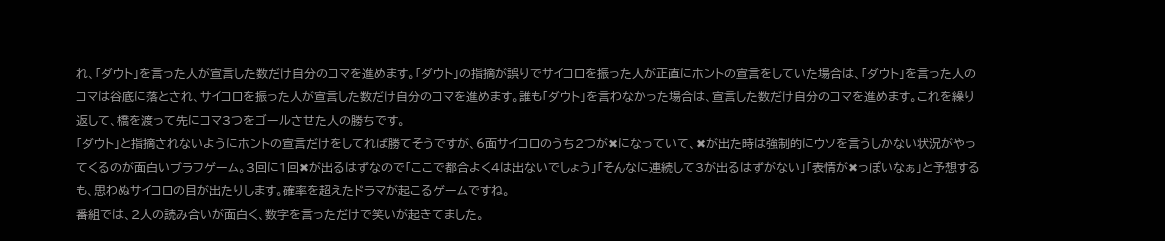れ、「ダウト」を言った人が宣言した数だけ自分のコマを進めます。「ダウト」の指摘が誤りでサイコロを振った人が正直にホントの宣言をしていた場合は、「ダウト」を言った人のコマは谷底に落とされ、サイコロを振った人が宣言した数だけ自分のコマを進めます。誰も「ダウト」を言わなかった場合は、宣言した数だけ自分のコマを進めます。これを繰り返して、橋を渡って先にコマ3つをゴールさせた人の勝ちです。
「ダウト」と指摘されないようにホントの宣言だけをしてれば勝てそうですが、6面サイコロのうち2つが✖になっていて、✖が出た時は強制的にウソを言うしかない状況がやってくるのが面白いブラフゲーム。3回に1回✖が出るはずなので「ここで都合よく4は出ないでしょう」「そんなに連続して3が出るはずがない」「表情が✖っぽいなぁ」と予想するも、思わぬサイコロの目が出たりします。確率を超えたドラマが起こるゲームですね。
番組では、2人の読み合いが面白く、数字を言っただけで笑いが起きてました。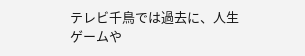テレビ千鳥では過去に、人生ゲームや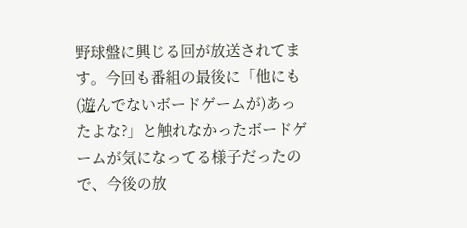野球盤に興じる回が放送されてます。今回も番組の最後に「他にも(遊んでないボードゲームが)あったよな?」と触れなかったボードゲームが気になってる様子だったので、今後の放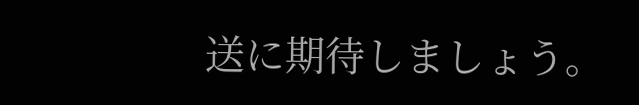送に期待しましょう。